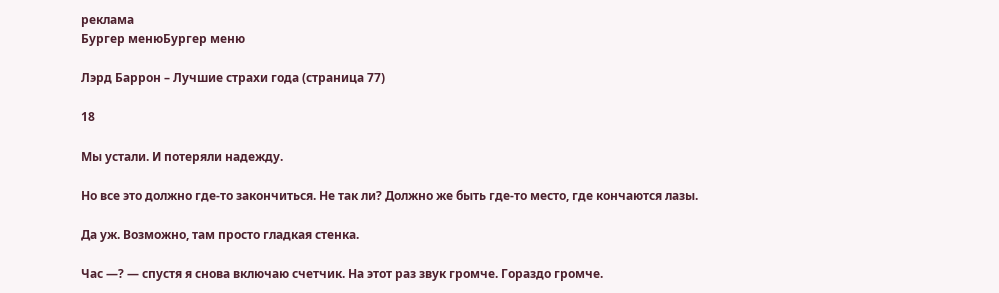реклама
Бургер менюБургер меню

Лэрд Баррон – Лучшие страхи года (страница 77)

18

Мы устали. И потеряли надежду.

Но все это должно где-то закончиться. Не так ли? Должно же быть где-то место, где кончаются лазы.

Да уж. Возможно, там просто гладкая стенка.

Час —? — спустя я снова включаю счетчик. На этот раз звук громче. Гораздо громче.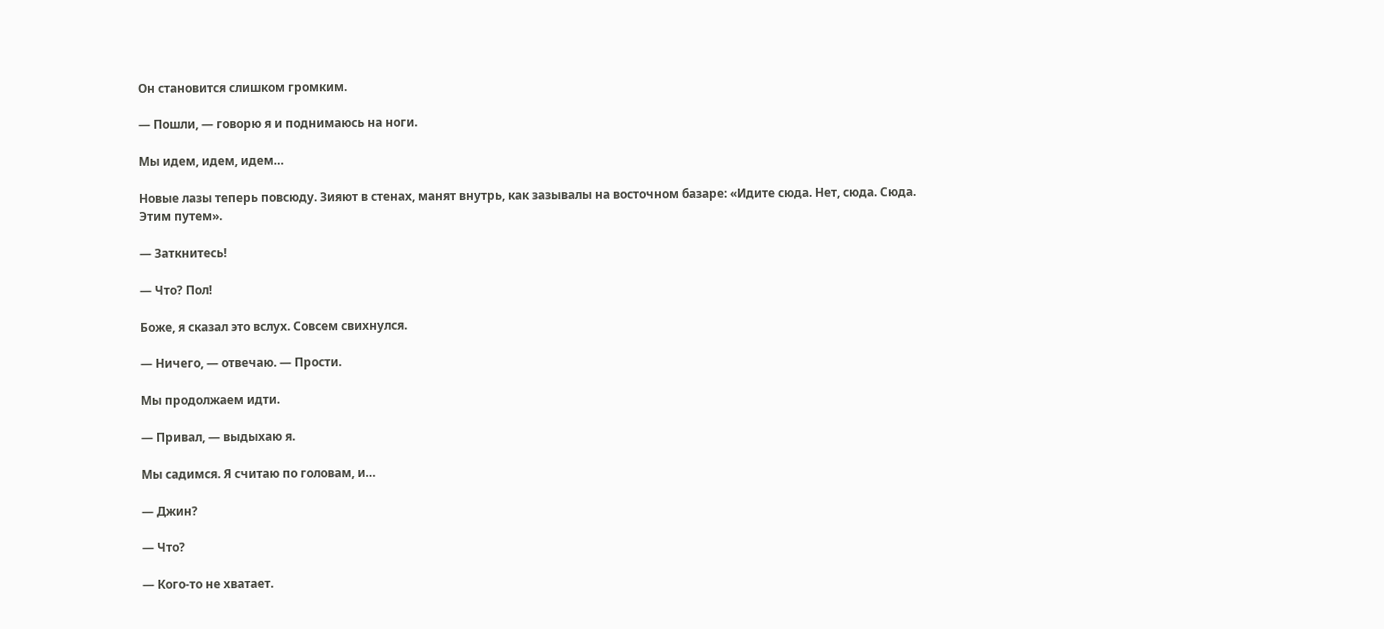Он становится слишком громким.

— Пошли, — говорю я и поднимаюсь на ноги.

Мы идем, идем, идем…

Новые лазы теперь повсюду. Зияют в стенах, манят внутрь, как зазывалы на восточном базаре: «Идите сюда. Нет, сюда. Сюда. Этим путем».

— Заткнитесь!

— Что? Пол!

Боже, я сказал это вслух. Совсем свихнулся.

— Ничего, — отвечаю. — Прости.

Мы продолжаем идти.

— Привал, — выдыхаю я.

Мы садимся. Я считаю по головам, и…

— Джин?

— Что?

— Кого-то не хватает.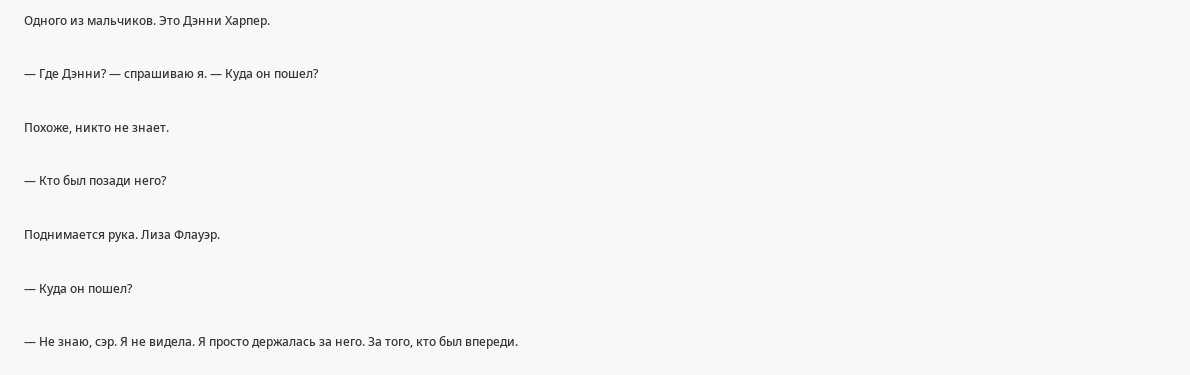Одного из мальчиков. Это Дэнни Харпер.

— Где Дэнни? — спрашиваю я. — Куда он пошел?

Похоже, никто не знает.

— Кто был позади него?

Поднимается рука. Лиза Флауэр.

— Куда он пошел?

— Не знаю, сэр. Я не видела. Я просто держалась за него. За того, кто был впереди.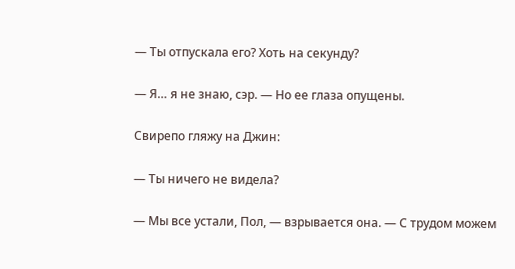— Ты отпускала его? Хоть на секунду?

— Я… я не знаю, сэр. — Но ее глаза опущены.

Свирепо гляжу на Джин:

— Ты ничего не видела?

— Мы все устали, Пол, — взрывается она. — С трудом можем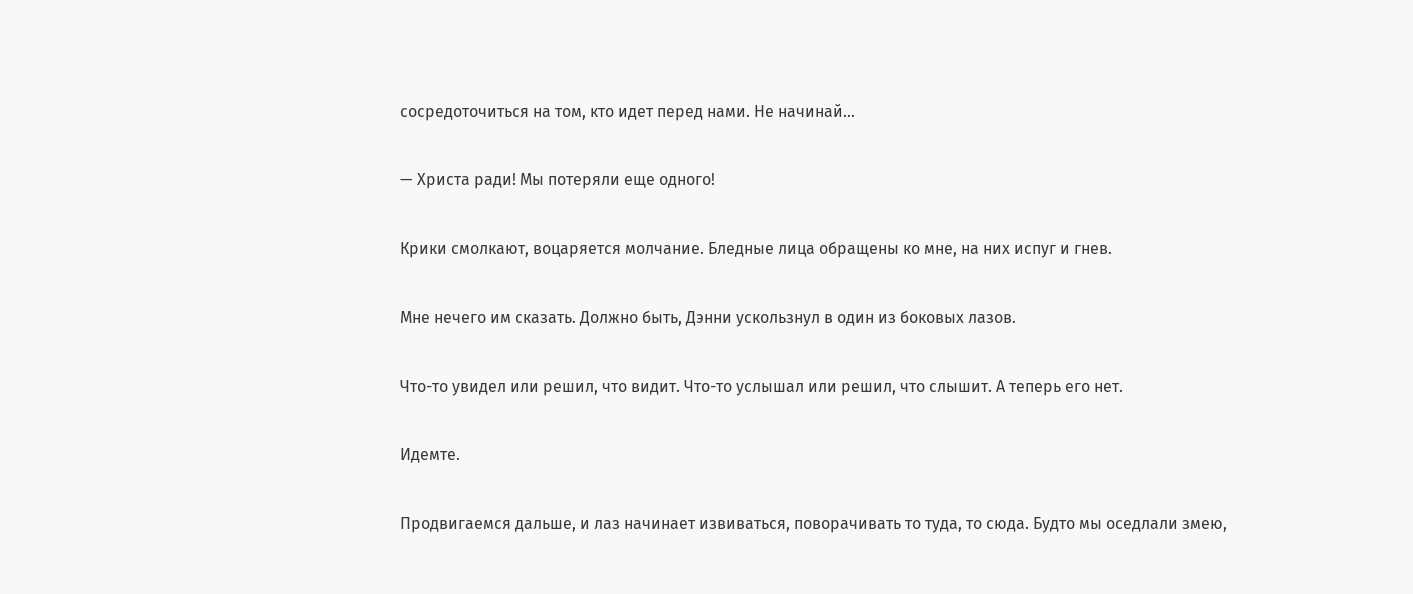сосредоточиться на том, кто идет перед нами. Не начинай…

— Христа ради! Мы потеряли еще одного!

Крики смолкают, воцаряется молчание. Бледные лица обращены ко мне, на них испуг и гнев.

Мне нечего им сказать. Должно быть, Дэнни ускользнул в один из боковых лазов.

Что-то увидел или решил, что видит. Что-то услышал или решил, что слышит. А теперь его нет.

Идемте.

Продвигаемся дальше, и лаз начинает извиваться, поворачивать то туда, то сюда. Будто мы оседлали змею,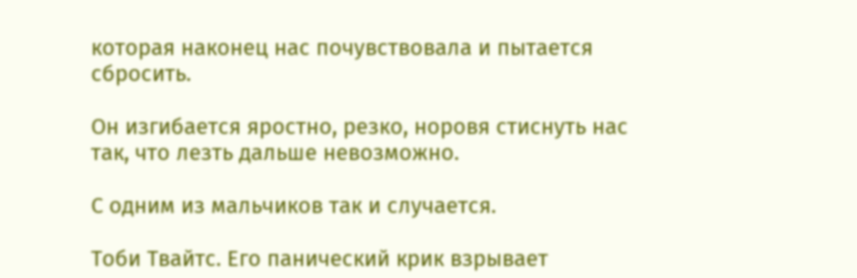которая наконец нас почувствовала и пытается сбросить.

Он изгибается яростно, резко, норовя стиснуть нас так, что лезть дальше невозможно.

С одним из мальчиков так и случается.

Тоби Твайтс. Его панический крик взрывает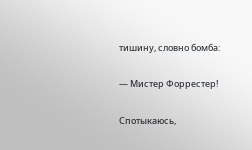тишину, словно бомба:

— Мистер Форрестер!

Спотыкаюсь,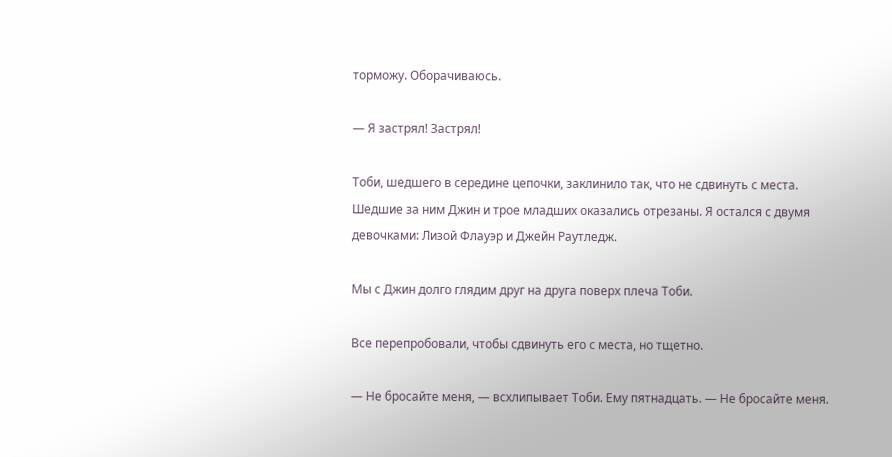торможу. Оборачиваюсь.

— Я застрял! Застрял!

Тоби, шедшего в середине цепочки, заклинило так, что не сдвинуть с места. Шедшие за ним Джин и трое младших оказались отрезаны. Я остался с двумя девочками: Лизой Флауэр и Джейн Раутледж.

Мы с Джин долго глядим друг на друга поверх плеча Тоби.

Все перепробовали, чтобы сдвинуть его с места, но тщетно.

— Не бросайте меня, — всхлипывает Тоби. Ему пятнадцать. — Не бросайте меня.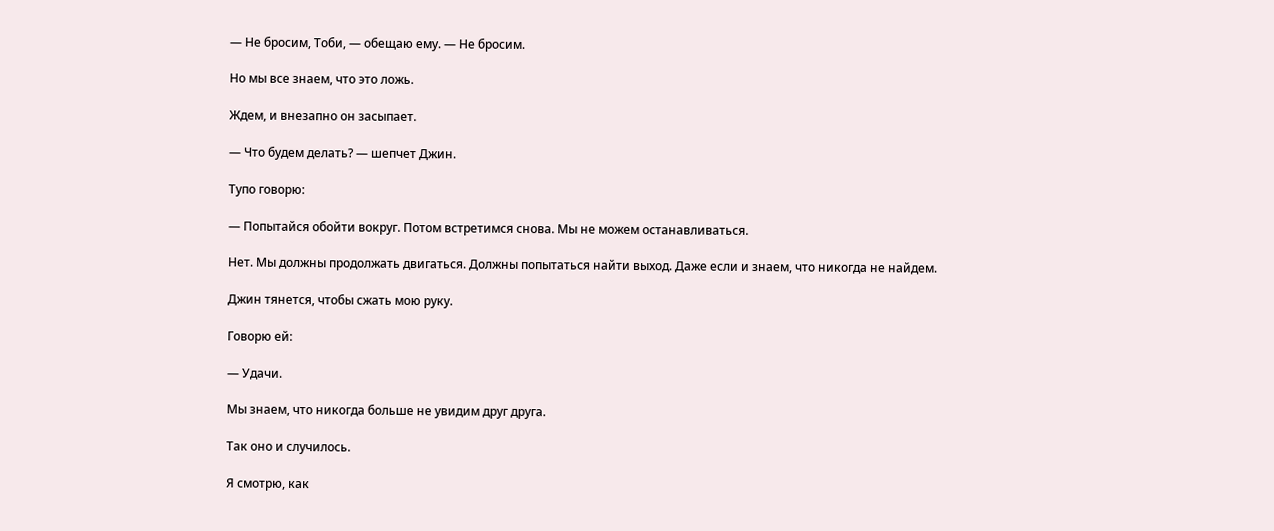— Не бросим, Тоби, — обещаю ему. — Не бросим.

Но мы все знаем, что это ложь.

Ждем, и внезапно он засыпает.

— Что будем делать? — шепчет Джин.

Тупо говорю:

— Попытайся обойти вокруг. Потом встретимся снова. Мы не можем останавливаться.

Нет. Мы должны продолжать двигаться. Должны попытаться найти выход. Даже если и знаем, что никогда не найдем.

Джин тянется, чтобы сжать мою руку.

Говорю ей:

— Удачи.

Мы знаем, что никогда больше не увидим друг друга.

Так оно и случилось.

Я смотрю, как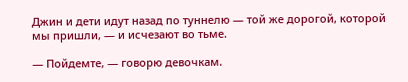Джин и дети идут назад по туннелю — той же дорогой, которой мы пришли, — и исчезают во тьме.

— Пойдемте, — говорю девочкам.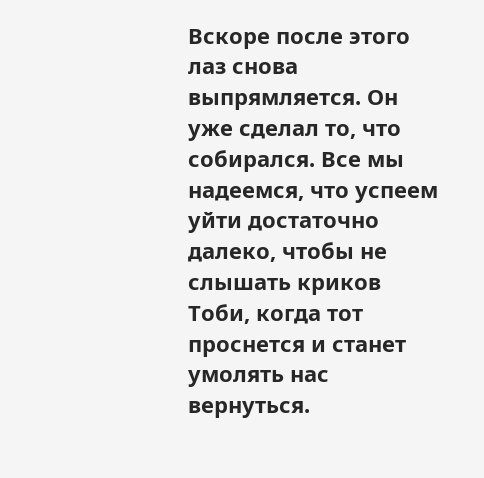Вскоре после этого лаз снова выпрямляется. Он уже сделал то, что собирался. Все мы надеемся, что успеем уйти достаточно далеко, чтобы не слышать криков Тоби, когда тот проснется и станет умолять нас вернуться.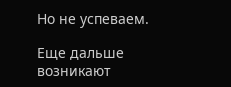Но не успеваем.

Еще дальше возникают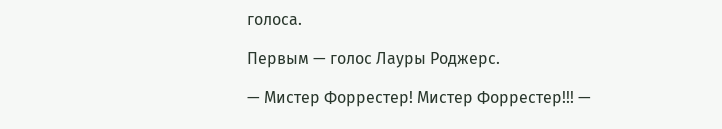голоса.

Первым — голос Лауры Роджерс.

— Мистер Форрестер! Мистер Форрестер!!! —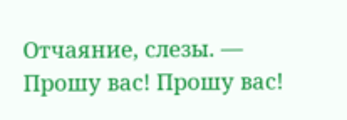Отчаяние, слезы. — Прошу вас! Прошу вас!